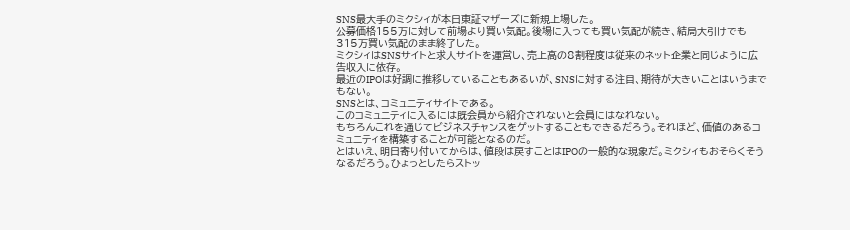SNS最大手のミクシィが本日東証マザーズに新規上場した。
公募価格155万に対して前場より買い気配。後場に入っても買い気配が続き、結局大引けでも315万買い気配のまま終了した。
ミクシィはSNSサイトと求人サイトを運営し、売上高の8割程度は従来のネット企業と同じように広告収入に依存。
最近のIPOは好調に推移していることもあるいが、SNSに対する注目、期待が大きいことはいうまでもない。
SNSとは、コミュニティサイトである。
このコミュニティに入るには既会員から紹介されないと会員にはなれない。
もちろんこれを通じてビジネスチャンスをゲットすることもできるだろう。それほど、価値のあるコミュニティを構築することが可能となるのだ。
とはいえ、明日寄り付いてからは、値段は戻すことはIPOの一般的な現象だ。ミクシィもおそらくそうなるだろう。ひょっとしたらストッ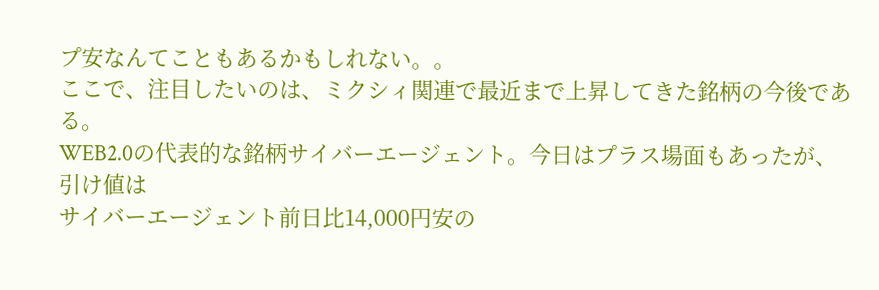プ安なんてこともあるかもしれない。。
ここで、注目したいのは、ミクシィ関連で最近まで上昇してきた銘柄の今後である。
WEB2.0の代表的な銘柄サイバーエージェント。今日はプラス場面もあったが、
引け値は
サイバーエージェント前日比14,000円安の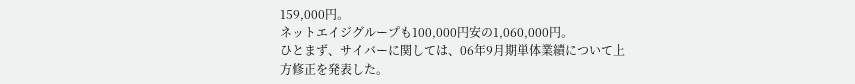159,000円。
ネットエイジグループも100,000円安の1,060,000円。
ひとまず、サイバーに関しては、06年9月期単体業績について上方修正を発表した。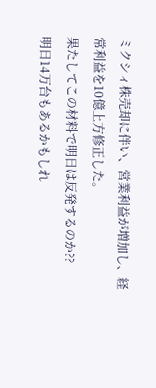ミクシィ株売却に伴い、営業利益が増加し、経常利益を10億上方修正した。
果たしてこの材料で明日は反発するのか??
明日14万台もあるかもしれ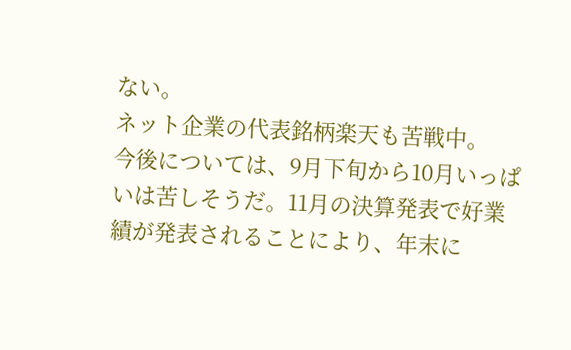ない。
ネット企業の代表銘柄楽天も苦戦中。
今後については、9月下旬から10月いっぱいは苦しそうだ。11月の決算発表で好業績が発表されることにより、年末に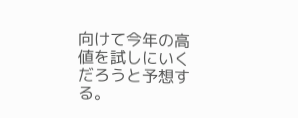向けて今年の高値を試しにいくだろうと予想する。